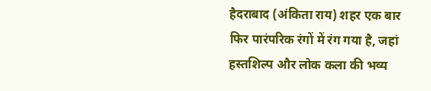हैदराबाद (अंकिता राय) शहर एक बार फिर पारंपरिक रंगों में रंग गया है, जहां हस्तशिल्प और लोक कला की भव्य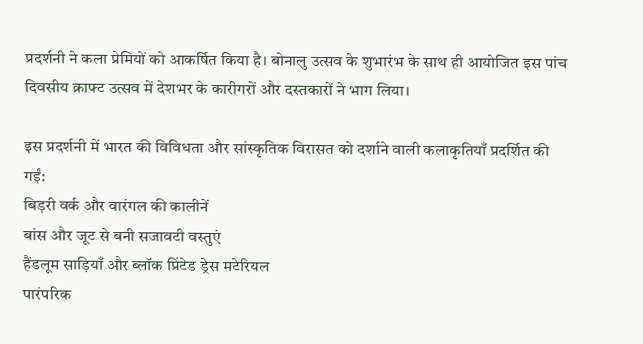प्रदर्शनी ने कला प्रेमियों को आकर्षित किया है। बोनालु उत्सव के शुभारंभ के साथ ही आयोजित इस पांच दिवसीय क्राफ्ट उत्सव में देशभर के कारीगरों और दस्तकारों ने भाग लिया।

इस प्रदर्शनी में भारत की विविधता और सांस्कृतिक विरासत को दर्शाने वाली कलाकृतियाँ प्रदर्शित की गईं:
बिड़री वर्क और वारंगल की कालीनें
बांस और जूट से बनी सजावटी वस्तुएं
हैंडलूम साड़ियाँ और ब्लॉक प्रिंटेड ड्रेस मटेरियल
पारंपरिक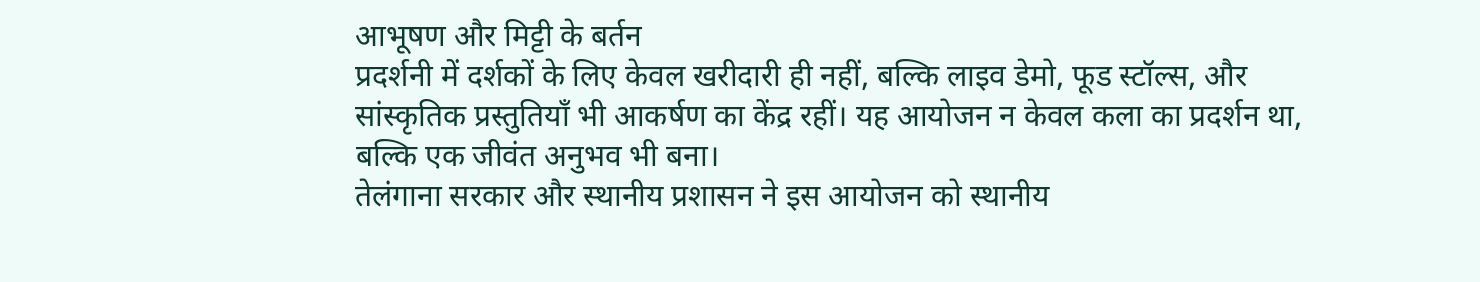आभूषण और मिट्टी के बर्तन
प्रदर्शनी में दर्शकों के लिए केवल खरीदारी ही नहीं, बल्कि लाइव डेमो, फूड स्टॉल्स, और सांस्कृतिक प्रस्तुतियाँ भी आकर्षण का केंद्र रहीं। यह आयोजन न केवल कला का प्रदर्शन था, बल्कि एक जीवंत अनुभव भी बना।
तेलंगाना सरकार और स्थानीय प्रशासन ने इस आयोजन को स्थानीय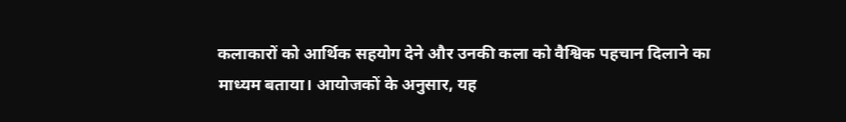कलाकारों को आर्थिक सहयोग देने और उनकी कला को वैश्विक पहचान दिलाने का माध्यम बताया। आयोजकों के अनुसार, यह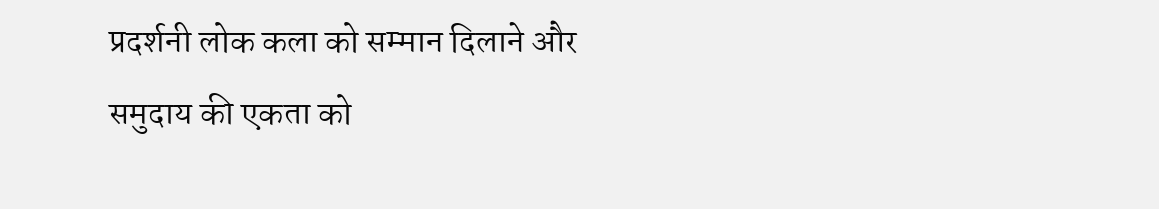प्रदर्शनी लोक कला को सम्मान दिलाने और समुदाय की एकता को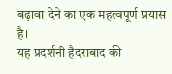बढ़ावा देने का एक महत्वपूर्ण प्रयास है।
यह प्रदर्शनी हैदराबाद की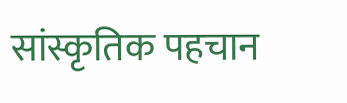सांस्कृतिक पहचान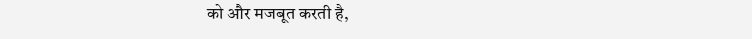को और मजबूत करती है,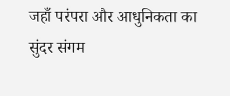जहाँ परंपरा और आधुनिकता का सुंदर संगम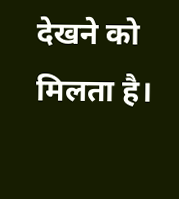देखने को मिलता है।